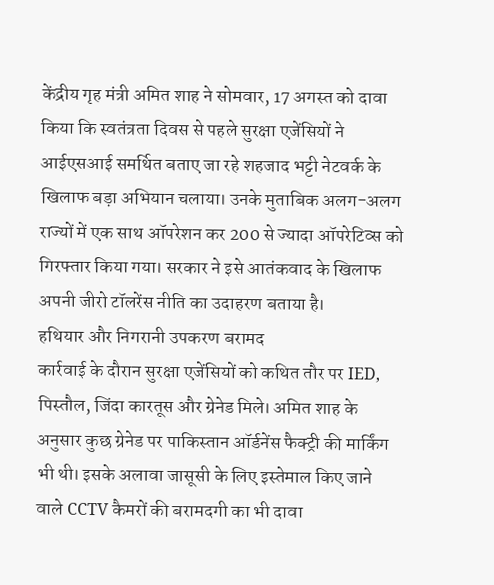केंद्रीय गृह मंत्री अमित शाह ने सोमवार, 17 अगस्त को दावा किया कि स्वतंत्रता दिवस से पहले सुरक्षा एजेंसियों ने आईएसआई समर्थित बताए जा रहे शहजाद भट्टी नेटवर्क के खिलाफ बड़ा अभियान चलाया। उनके मुताबिक अलग-अलग राज्यों में एक साथ ऑपरेशन कर 200 से ज्यादा ऑपरेटिव्स को गिरफ्तार किया गया। सरकार ने इसे आतंकवाद के खिलाफ अपनी जीरो टॉलरेंस नीति का उदाहरण बताया है।
हथियार और निगरानी उपकरण बरामद
कार्रवाई के दौरान सुरक्षा एजेंसियों को कथित तौर पर IED, पिस्तौल, जिंदा कारतूस और ग्रेनेड मिले। अमित शाह के अनुसार कुछ ग्रेनेड पर पाकिस्तान ऑर्डनेंस फैक्ट्री की मार्किंग भी थी। इसके अलावा जासूसी के लिए इस्तेमाल किए जाने वाले CCTV कैमरों की बरामदगी का भी दावा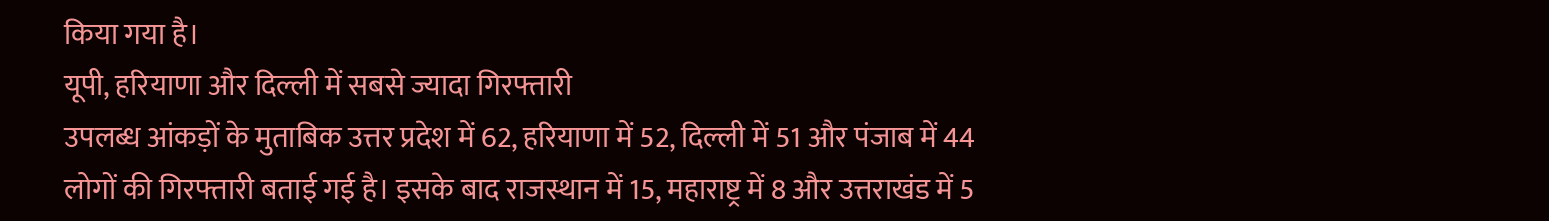किया गया है।
यूपी, हरियाणा और दिल्ली में सबसे ज्यादा गिरफ्तारी
उपलब्ध आंकड़ों के मुताबिक उत्तर प्रदेश में 62, हरियाणा में 52, दिल्ली में 51 और पंजाब में 44 लोगों की गिरफ्तारी बताई गई है। इसके बाद राजस्थान में 15, महाराष्ट्र में 8 और उत्तराखंड में 5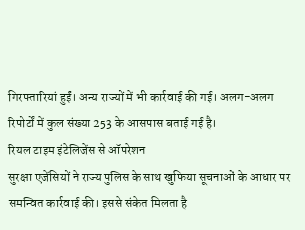गिरफ्तारियां हुईं। अन्य राज्यों में भी कार्रवाई की गई। अलग-अलग रिपोर्टों में कुल संख्या 253 के आसपास बताई गई है।
रियल टाइम इंटेलिजेंस से ऑपरेशन
सुरक्षा एजेंसियों ने राज्य पुलिस के साथ खुफिया सूचनाओं के आधार पर समन्वित कार्रवाई की। इससे संकेत मिलता है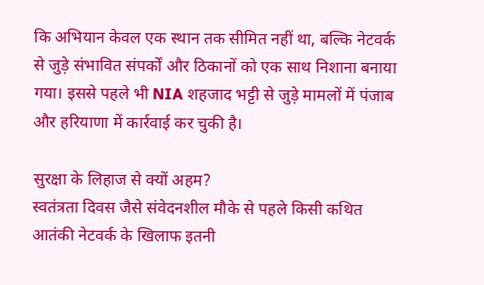कि अभियान केवल एक स्थान तक सीमित नहीं था, बल्कि नेटवर्क से जुड़े संभावित संपर्कों और ठिकानों को एक साथ निशाना बनाया गया। इससे पहले भी NIA शहजाद भट्टी से जुड़े मामलों में पंजाब और हरियाणा में कार्रवाई कर चुकी है।

सुरक्षा के लिहाज से क्यों अहम?
स्वतंत्रता दिवस जैसे संवेदनशील मौके से पहले किसी कथित आतंकी नेटवर्क के खिलाफ इतनी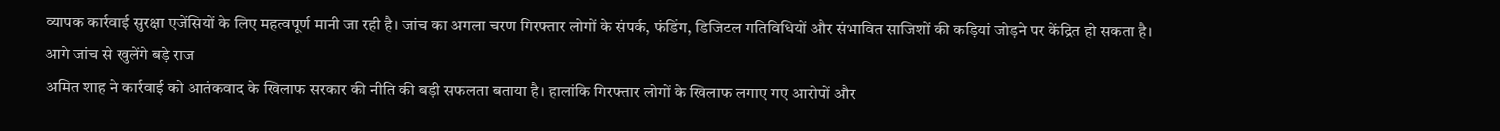व्यापक कार्रवाई सुरक्षा एजेंसियों के लिए महत्वपूर्ण मानी जा रही है। जांच का अगला चरण गिरफ्तार लोगों के संपर्क, फंडिंग, डिजिटल गतिविधियों और संभावित साजिशों की कड़ियां जोड़ने पर केंद्रित हो सकता है।
आगे जांच से खुलेंगे बड़े राज
अमित शाह ने कार्रवाई को आतंकवाद के खिलाफ सरकार की नीति की बड़ी सफलता बताया है। हालांकि गिरफ्तार लोगों के खिलाफ लगाए गए आरोपों और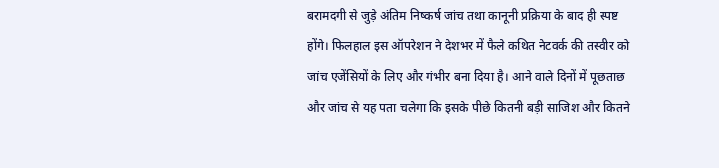बरामदगी से जुड़े अंतिम निष्कर्ष जांच तथा कानूनी प्रक्रिया के बाद ही स्पष्ट होंगे। फिलहाल इस ऑपरेशन ने देशभर में फैले कथित नेटवर्क की तस्वीर को जांच एजेंसियों के लिए और गंभीर बना दिया है। आने वाले दिनों में पूछताछ और जांच से यह पता चलेगा कि इसके पीछे कितनी बड़ी साजिश और कितने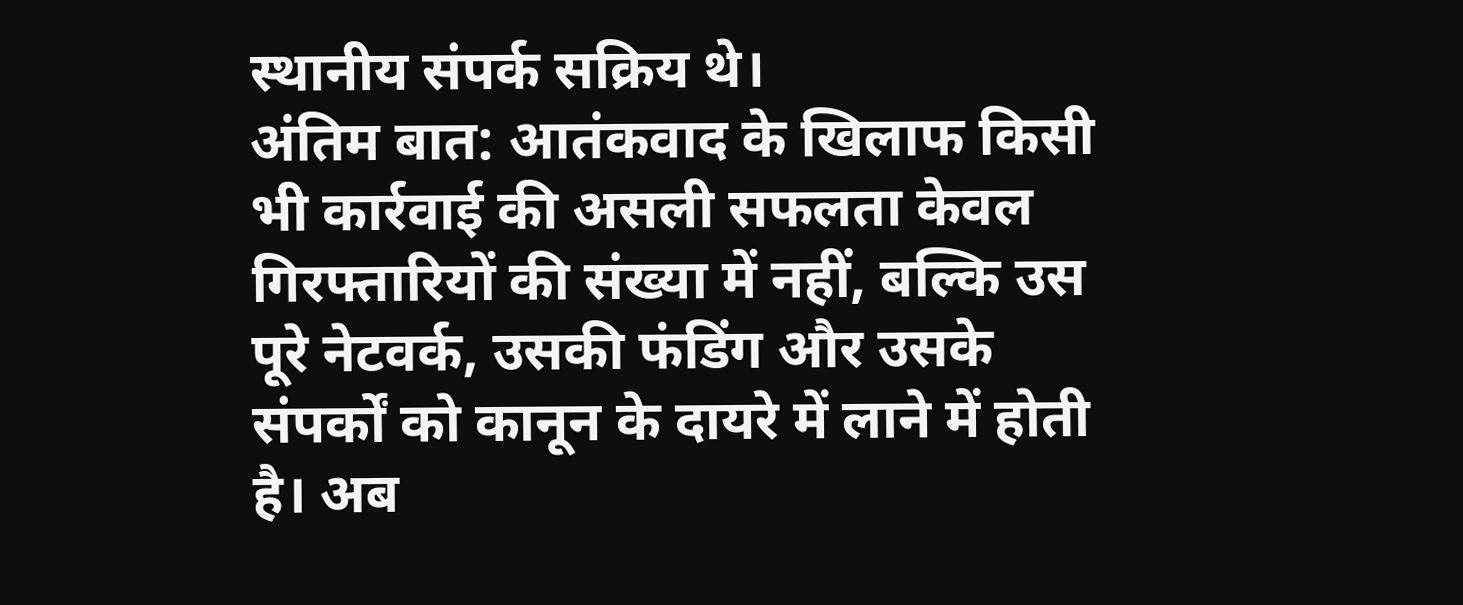स्थानीय संपर्क सक्रिय थे।
अंतिम बात: आतंकवाद के खिलाफ किसी भी कार्रवाई की असली सफलता केवल गिरफ्तारियों की संख्या में नहीं, बल्कि उस पूरे नेटवर्क, उसकी फंडिंग और उसके संपर्कों को कानून के दायरे में लाने में होती है। अब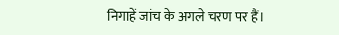निगाहें जांच के अगले चरण पर हैं।